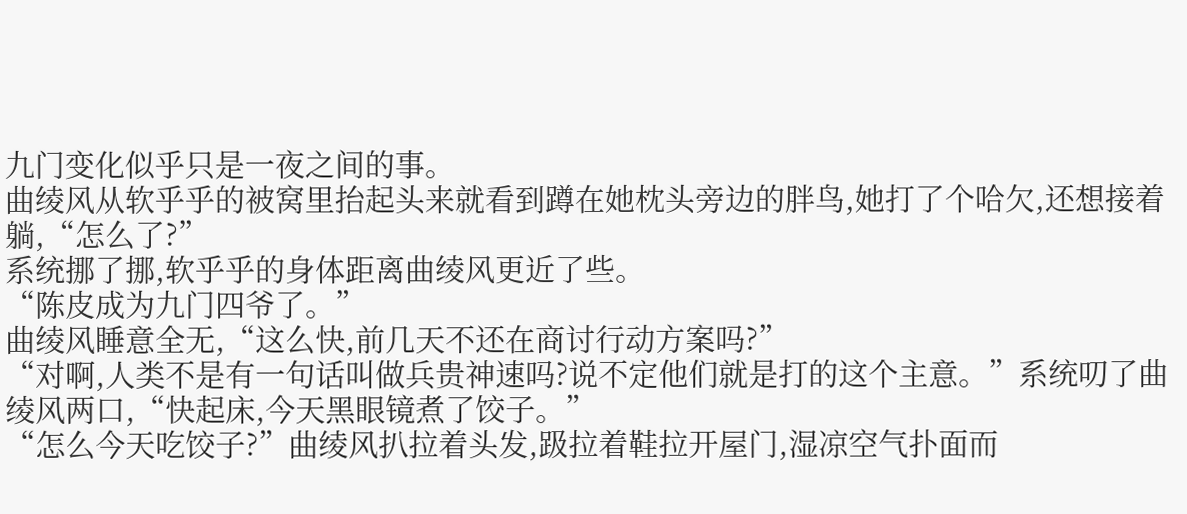九门变化似乎只是一夜之间的事。
曲绫风从软乎乎的被窝里抬起头来就看到蹲在她枕头旁边的胖鸟,她打了个哈欠,还想接着躺,“怎么了?”
系统挪了挪,软乎乎的身体距离曲绫风更近了些。
“陈皮成为九门四爷了。”
曲绫风睡意全无,“这么快,前几天不还在商讨行动方案吗?”
“对啊,人类不是有一句话叫做兵贵神速吗?说不定他们就是打的这个主意。”系统叨了曲绫风两口,“快起床,今天黑眼镜煮了饺子。”
“怎么今天吃饺子?”曲绫风扒拉着头发,趿拉着鞋拉开屋门,湿凉空气扑面而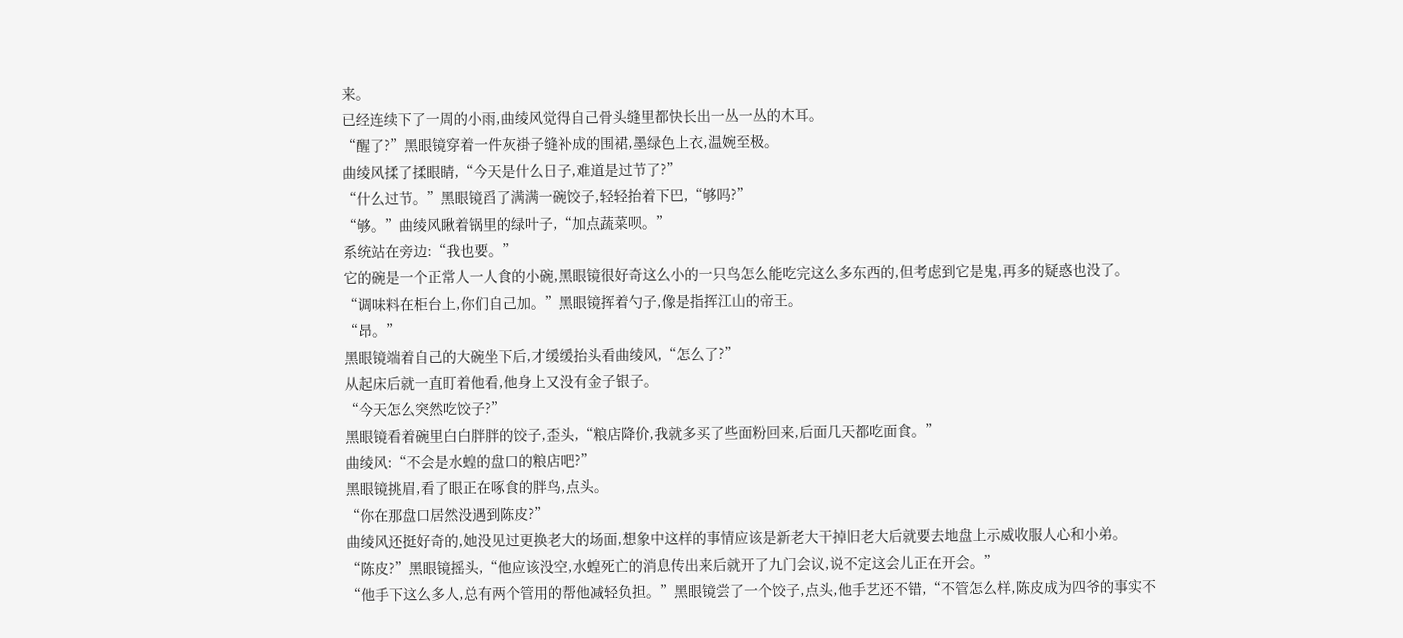来。
已经连续下了一周的小雨,曲绫风觉得自己骨头缝里都快长出一丛一丛的木耳。
“醒了?”黑眼镜穿着一件灰褂子缝补成的围裙,墨绿色上衣,温婉至极。
曲绫风揉了揉眼睛,“今天是什么日子,难道是过节了?”
“什么过节。”黑眼镜舀了满满一碗饺子,轻轻抬着下巴,“够吗?”
“够。”曲绫风瞅着锅里的绿叶子,“加点蔬菜呗。”
系统站在旁边:“我也要。”
它的碗是一个正常人一人食的小碗,黑眼镜很好奇这么小的一只鸟怎么能吃完这么多东西的,但考虑到它是鬼,再多的疑惑也没了。
“调味料在柜台上,你们自己加。”黑眼镜挥着勺子,像是指挥江山的帝王。
“昂。”
黑眼镜端着自己的大碗坐下后,才缓缓抬头看曲绫风,“怎么了?”
从起床后就一直盯着他看,他身上又没有金子银子。
“今天怎么突然吃饺子?”
黑眼镜看着碗里白白胖胖的饺子,歪头,“粮店降价,我就多买了些面粉回来,后面几天都吃面食。”
曲绫风:“不会是水蝗的盘口的粮店吧?”
黑眼镜挑眉,看了眼正在啄食的胖鸟,点头。
“你在那盘口居然没遇到陈皮?”
曲绫风还挺好奇的,她没见过更换老大的场面,想象中这样的事情应该是新老大干掉旧老大后就要去地盘上示威收服人心和小弟。
“陈皮?”黑眼镜摇头,“他应该没空,水蝗死亡的消息传出来后就开了九门会议,说不定这会儿正在开会。”
“他手下这么多人,总有两个管用的帮他减轻负担。”黑眼镜尝了一个饺子,点头,他手艺还不错,“不管怎么样,陈皮成为四爷的事实不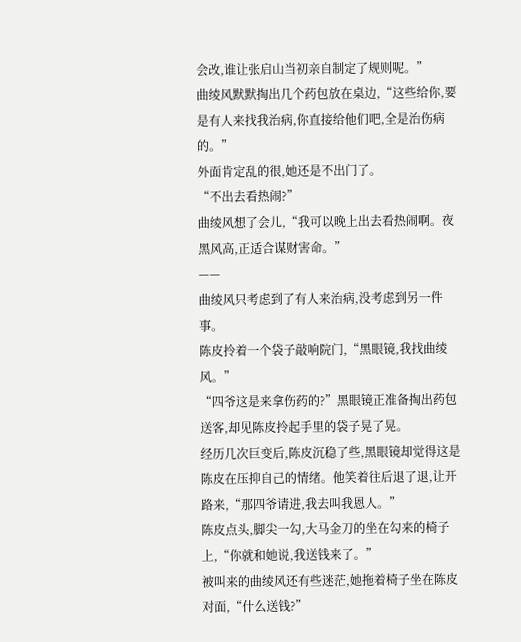会改,谁让张启山当初亲自制定了规则呢。”
曲绫风默默掏出几个药包放在桌边,“这些给你,要是有人来找我治病,你直接给他们吧,全是治伤病的。”
外面肯定乱的很,她还是不出门了。
“不出去看热闹?”
曲绫风想了会儿,“我可以晚上出去看热闹啊。夜黑风高,正适合谋财害命。”
——
曲绫风只考虑到了有人来治病,没考虑到另一件事。
陈皮拎着一个袋子敲响院门,“黑眼镜,我找曲绫风。”
“四爷这是来拿伤药的?”黑眼镜正准备掏出药包送客,却见陈皮拎起手里的袋子晃了晃。
经历几次巨变后,陈皮沉稳了些,黑眼镜却觉得这是陈皮在压抑自己的情绪。他笑着往后退了退,让开路来,“那四爷请进,我去叫我恩人。”
陈皮点头,脚尖一勾,大马金刀的坐在勾来的椅子上,“你就和她说,我送钱来了。”
被叫来的曲绫风还有些迷茫,她拖着椅子坐在陈皮对面,“什么送钱?”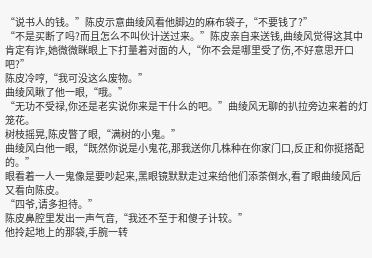“说书人的钱。”陈皮示意曲绫风看他脚边的麻布袋子,“不要钱了?”
“不是买断了吗?而且怎么不叫伙计送过来。”陈皮亲自来送钱,曲绫风觉得这其中肯定有诈,她微微眯眼上下打量着对面的人,“你不会是哪里受了伤,不好意思开口吧?”
陈皮冷哼,“我可没这么废物。”
曲绫风瞅了他一眼,“哦。”
“无功不受禄,你还是老实说你来是干什么的吧。”曲绫风无聊的扒拉旁边来着的灯笼花。
树枝摇晃,陈皮瞥了眼,“满树的小鬼。”
曲绫风白他一眼,“既然你说是小鬼花,那我送你几株种在你家门口,反正和你挺搭配的。”
眼看着一人一鬼像是要吵起来,黑眼镜默默走过来给他们添茶倒水,看了眼曲绫风后又看向陈皮。
“四爷,请多担待。”
陈皮鼻腔里发出一声气音,“我还不至于和傻子计较。”
他拎起地上的那袋,手腕一转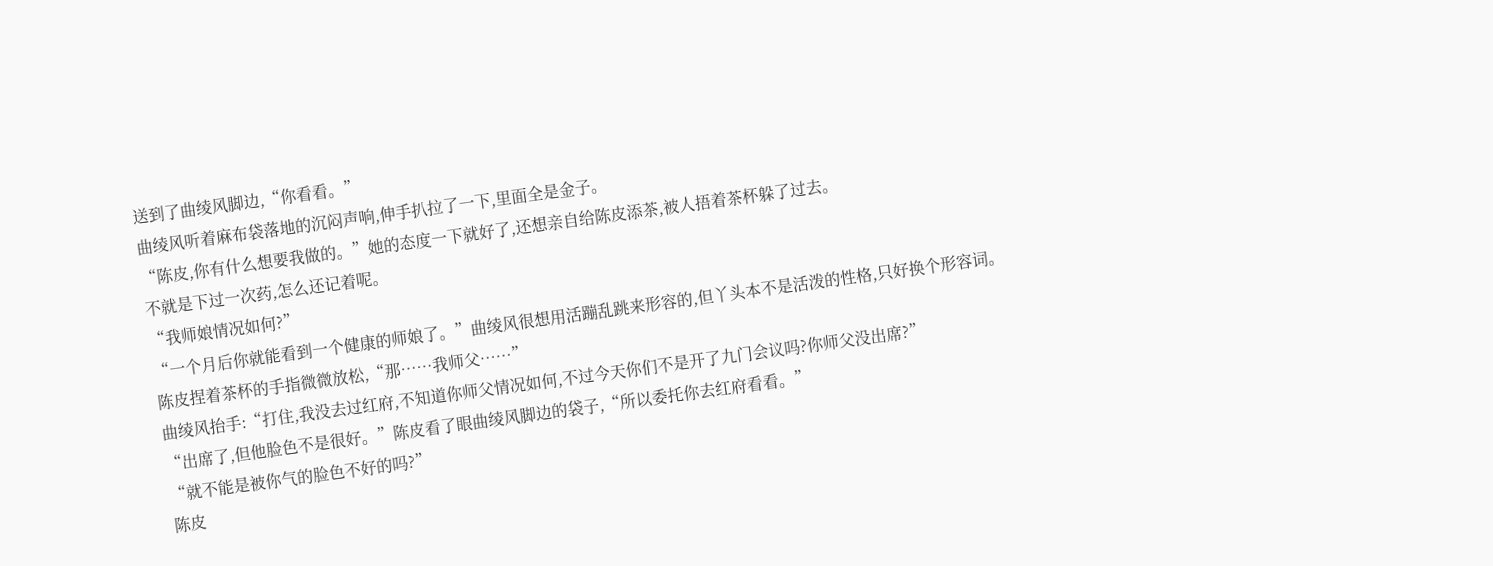送到了曲绫风脚边,“你看看。”
曲绫风听着麻布袋落地的沉闷声响,伸手扒拉了一下,里面全是金子。
“陈皮,你有什么想要我做的。”她的态度一下就好了,还想亲自给陈皮添茶,被人捂着茶杯躲了过去。
不就是下过一次药,怎么还记着呢。
“我师娘情况如何?”
“一个月后你就能看到一个健康的师娘了。”曲绫风很想用活蹦乱跳来形容的,但丫头本不是活泼的性格,只好换个形容词。
陈皮捏着茶杯的手指微微放松,“那……我师父……”
曲绫风抬手:“打住,我没去过红府,不知道你师父情况如何,不过今天你们不是开了九门会议吗?你师父没出席?”
“出席了,但他脸色不是很好。”陈皮看了眼曲绫风脚边的袋子,“所以委托你去红府看看。”
“就不能是被你气的脸色不好的吗?”
陈皮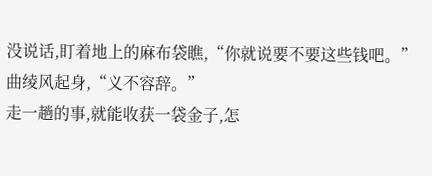没说话,盯着地上的麻布袋瞧,“你就说要不要这些钱吧。”
曲绫风起身,“义不容辞。”
走一趟的事,就能收获一袋金子,怎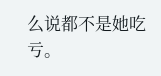么说都不是她吃亏。